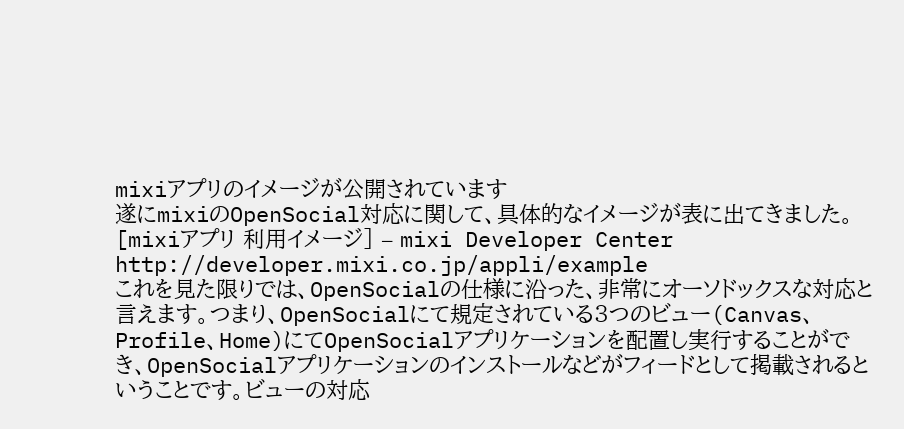mixiアプリのイメージが公開されています
遂にmixiのOpenSocial対応に関して、具体的なイメージが表に出てきました。
[mixiアプリ 利用イメージ] – mixi Developer Center
http://developer.mixi.co.jp/appli/example
これを見た限りでは、OpenSocialの仕様に沿った、非常にオーソドックスな対応と言えます。つまり、OpenSocialにて規定されている3つのビュー(Canvas、Profile、Home)にてOpenSocialアプリケーションを配置し実行することができ、OpenSocialアプリケーションのインストールなどがフィードとして掲載されるということです。ビューの対応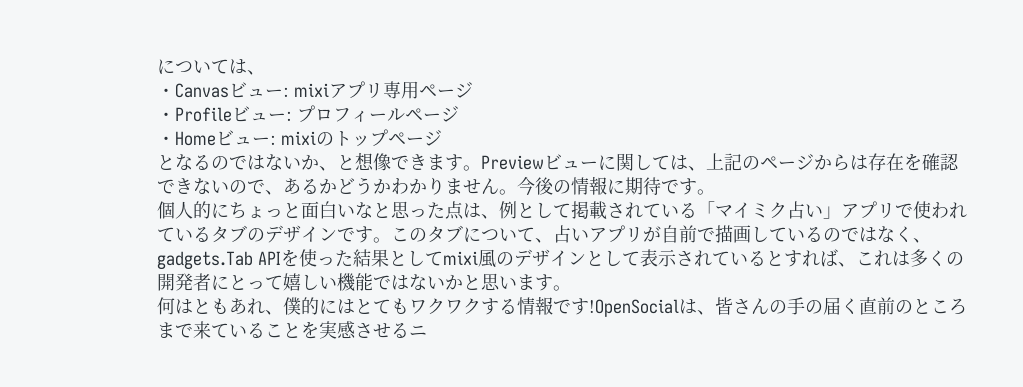については、
・Canvasビュー: mixiアプリ専用ページ
・Profileビュー: プロフィールページ
・Homeビュー: mixiのトップページ
となるのではないか、と想像できます。Previewビューに関しては、上記のページからは存在を確認できないので、あるかどうかわかりません。今後の情報に期待です。
個人的にちょっと面白いなと思った点は、例として掲載されている「マイミク占い」アプリで使われているタブのデザインです。このタブについて、占いアプリが自前で描画しているのではなく、gadgets.Tab APIを使った結果としてmixi風のデザインとして表示されているとすれば、これは多くの開発者にとって嬉しい機能ではないかと思います。
何はともあれ、僕的にはとてもワクワクする情報です!OpenSocialは、皆さんの手の届く直前のところまで来ていることを実感させるニ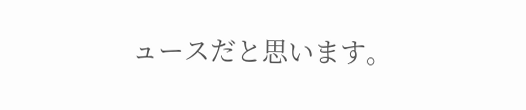ュースだと思います。